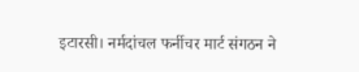इटारसी। नर्मदांचल फर्नीचर मार्ट संगठन ने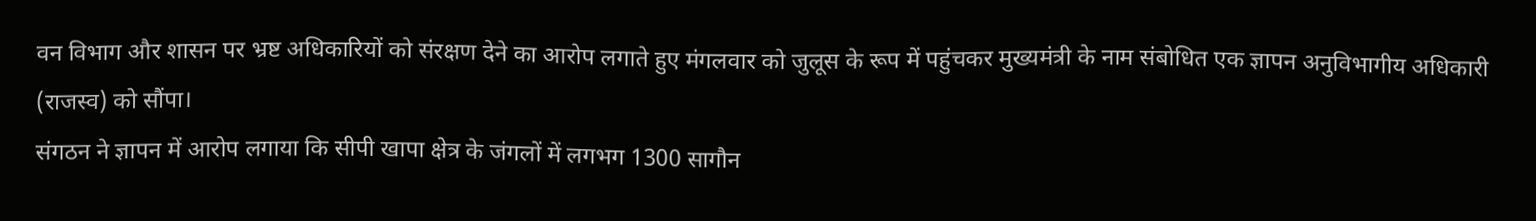वन विभाग और शासन पर भ्रष्ट अधिकारियों को संरक्षण देने का आरोप लगाते हुए मंगलवार को जुलूस के रूप में पहुंचकर मुख्यमंत्री के नाम संबोधित एक ज्ञापन अनुविभागीय अधिकारी (राजस्व) को सौंपा।
संगठन ने ज्ञापन में आरोप लगाया कि सीपी खापा क्षेत्र के जंगलों में लगभग 1300 सागौन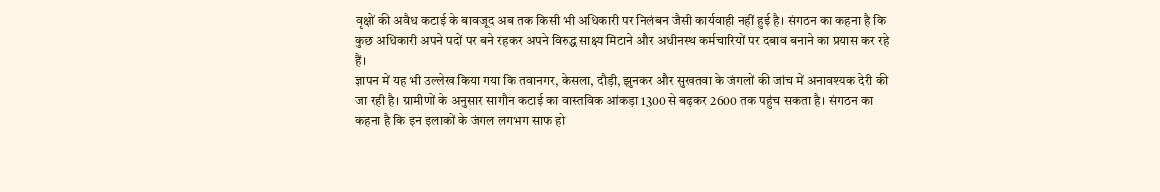वृक्षों की अवैध कटाई के बावजूद अब तक किसी भी अधिकारी पर निलंबन जैसी कार्यवाही नहीं हुई है। संगठन का कहना है कि कुछ अधिकारी अपने पदों पर बने रहकर अपने विरुद्ध साक्ष्य मिटाने और अधीनस्थ कर्मचारियों पर दबाव बनाने का प्रयास कर रहे हैं।
ज्ञापन में यह भी उल्लेख किया गया कि तवानगर, केसला, दौड़ी, झुनकर और सुखतवा के जंगलों की जांच में अनावश्यक देरी की जा रही है। ग्रामीणों के अनुसार सागौन कटाई का वास्तविक आंकड़ा 1300 से बढ़कर 2600 तक पहुंच सकता है। संगठन का कहना है कि इन इलाकों के जंगल लगभग साफ हो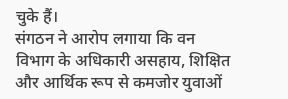चुके हैं।
संगठन ने आरोप लगाया कि वन विभाग के अधिकारी असहाय, शिक्षित और आर्थिक रूप से कमजोर युवाओं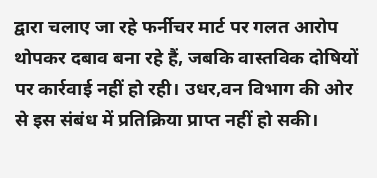द्वारा चलाए जा रहे फर्नीचर मार्ट पर गलत आरोप थोपकर दबाव बना रहे हैं, जबकि वास्तविक दोषियों पर कार्रवाई नहीं हो रही। उधर,वन विभाग की ओर से इस संबंध में प्रतिक्रिया प्राप्त नहीं हो सकी।